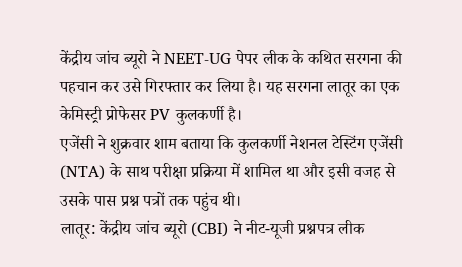केंद्रीय जांच ब्यूरो ने NEET-UG पेपर लीक के कथित सरगना की पहचान कर उसे गिरफ्तार कर लिया है। यह सरगना लातूर का एक केमिस्ट्री प्रोफेसर PV कुलकर्णी है।
एजेंसी ने शुक्रवार शाम बताया कि कुलकर्णी नेशनल टेस्टिंग एजेंसी (NTA) के साथ परीक्षा प्रक्रिया में शामिल था और इसी वजह से उसके पास प्रश्न पत्रों तक पहुंच थी।
लातूर: केंद्रीय जांच ब्यूरो (CBI) ने नीट-यूजी प्रश्नपत्र लीक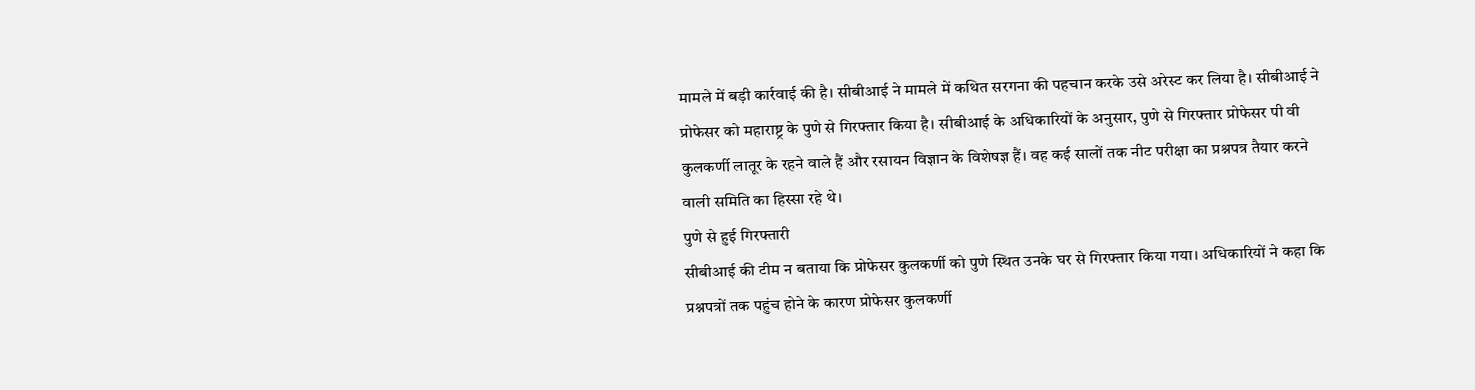मामले में बड़ी कार्रवाई की है। सीबीआई ने मामले में कथित सरगना की पहचान करके उसे अरेस्ट कर लिया है। सीबीआई ने प्रोफेसर को महाराष्ट्र के पुणे से गिरफ्तार किया है। सीबीआई के अधिकारियों के अनुसार, पुणे से गिरफ्तार प्रोफेसर पी वी कुलकर्णी लातूर के रहने वाले हैं और रसायन विज्ञान के विशेषज्ञ हैं। वह कई सालों तक नीट परीक्षा का प्रश्नपत्र तैयार करने वाली समिति का हिस्सा रहे थे।
पुणे से हुई गिरफ्तारी
सीबीआई की टीम न बताया कि प्रोफेसर कुलकर्णी को पुणे स्थित उनके घर से गिरफ्तार किया गया। अधिकारियों ने कहा कि प्रश्नपत्रों तक पहुंच होने के कारण प्रोफेसर कुलकर्णी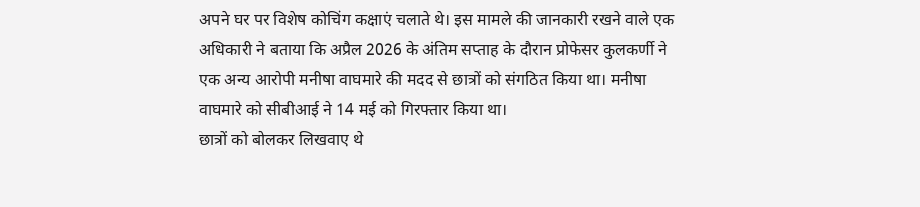अपने घर पर विशेष कोचिंग कक्षाएं चलाते थे। इस मामले की जानकारी रखने वाले एक अधिकारी ने बताया कि अप्रैल 2026 के अंतिम सप्ताह के दौरान प्रोफेसर कुलकर्णी ने एक अन्य आरोपी मनीषा वाघमारे की मदद से छात्रों को संगठित किया था। मनीषा वाघमारे को सीबीआई ने 14 मई को गिरफ्तार किया था।
छात्रों को बोलकर लिखवाए थे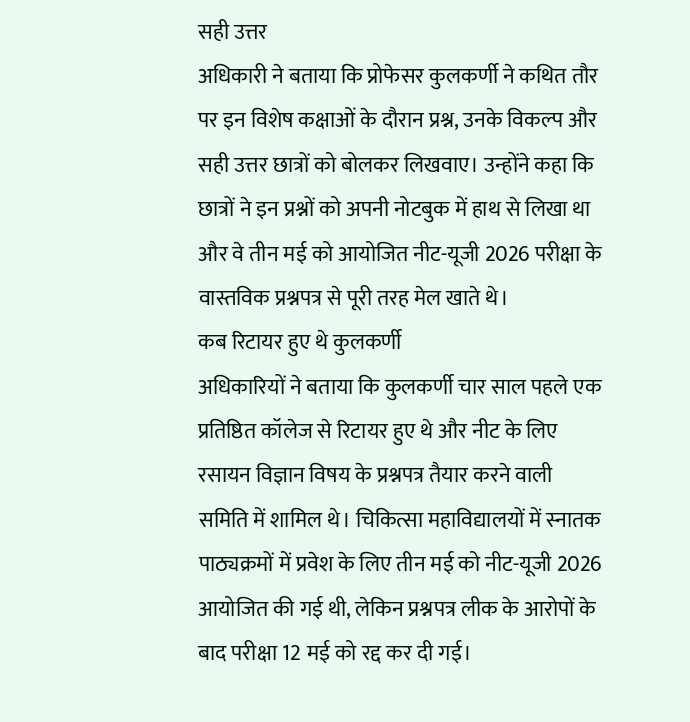सही उत्तर
अधिकारी ने बताया कि प्रोफेसर कुलकर्णी ने कथित तौर पर इन विशेष कक्षाओं के दौरान प्रश्न, उनके विकल्प और सही उत्तर छात्रों को बोलकर लिखवाए। उन्होंने कहा कि छात्रों ने इन प्रश्नों को अपनी नोटबुक में हाथ से लिखा था और वे तीन मई को आयोजित नीट-यूजी 2026 परीक्षा के वास्तविक प्रश्नपत्र से पूरी तरह मेल खाते थे।
कब रिटायर हुए थे कुलकर्णी
अधिकारियों ने बताया कि कुलकर्णी चार साल पहले एक प्रतिष्ठित कॉलेज से रिटायर हुए थे और नीट के लिए रसायन विज्ञान विषय के प्रश्नपत्र तैयार करने वाली समिति में शामिल थे। चिकित्सा महाविद्यालयों में स्नातक पाठ्यक्रमों में प्रवेश के लिए तीन मई को नीट-यूजी 2026 आयोजित की गई थी, लेकिन प्रश्नपत्र लीक के आरोपों के बाद परीक्षा 12 मई को रद्द कर दी गई।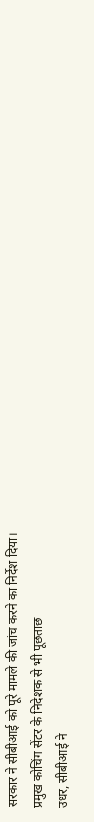सरकार ने सीबीआई को पूरे मामले की जांच करने का निर्देश दिया।
प्रमुख कोचिंग सेंटर के निदेशक से भी पूछताछ
उधर, सीबीआई ने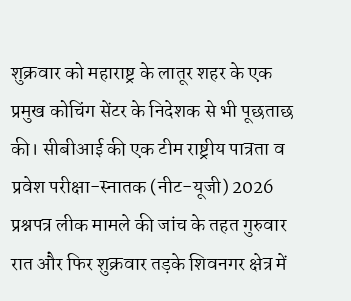शुक्रवार को महाराष्ट्र के लातूर शहर के एक प्रमुख कोचिंग सेंटर के निदेशक से भी पूछताछ की। सीबीआई की एक टीम राष्ट्रीय पात्रता व प्रवेश परीक्षा-स्नातक (नीट-यूजी) 2026 प्रश्नपत्र लीक मामले की जांच के तहत गुरुवार रात और फिर शुक्रवार तड़के शिवनगर क्षेत्र में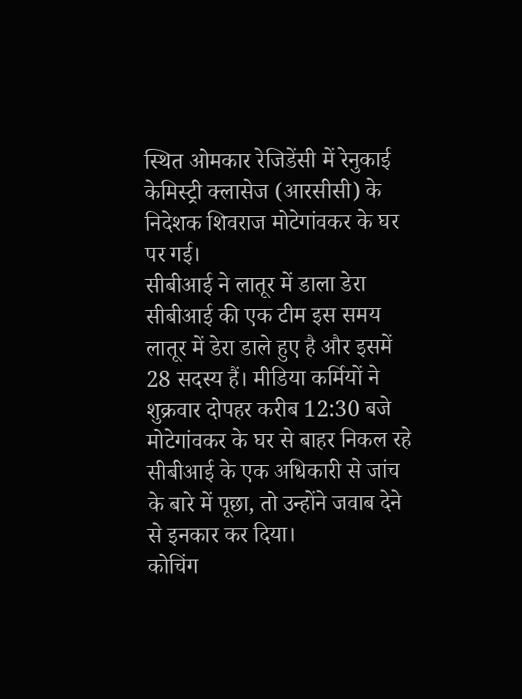स्थित ओमकार रेजिडेंसी में रेनुकाई केमिस्ट्री क्लासेज (आरसीसी) के निदेशक शिवराज मोटेगांवकर के घर पर गई।
सीबीआई ने लातूर में डाला डेरा
सीबीआई की एक टीम इस समय लातूर में डेरा डाले हुए है और इसमें 28 सदस्य हैं। मीडिया कर्मियों ने शुक्रवार दोपहर करीब 12:30 बजे मोटेगांवकर के घर से बाहर निकल रहे सीबीआई के एक अधिकारी से जांच के बारे में पूछा, तो उन्होंने जवाब देने से इनकार कर दिया।
कोचिंग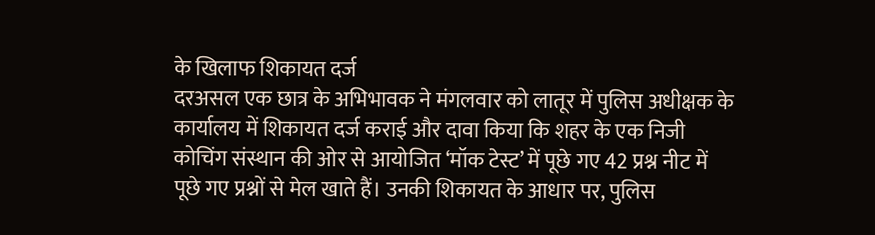के खिलाफ शिकायत दर्ज
दरअसल एक छात्र के अभिभावक ने मंगलवार को लातूर में पुलिस अधीक्षक के कार्यालय में शिकायत दर्ज कराई और दावा किया कि शहर के एक निजी कोचिंग संस्थान की ओर से आयोजित ‘मॉक टेस्ट’ में पूछे गए 42 प्रश्न नीट में पूछे गए प्रश्नों से मेल खाते हैं। उनकी शिकायत के आधार पर, पुलिस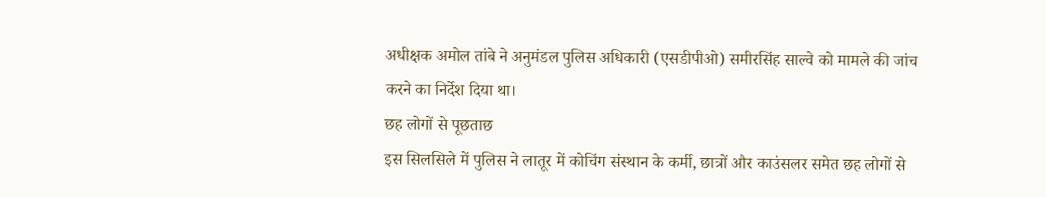अधीक्षक अमोल तांबे ने अनुमंडल पुलिस अधिकारी (एसडीपीओ) समीरसिंह साल्वे को मामले की जांच करने का निर्देश दिया था।
छह लोगों से पूछताछ
इस सिलसिले में पुलिस ने लातूर में कोचिंग संस्थान के कर्मी, छात्रों और काउंसलर समेत छह लोगों से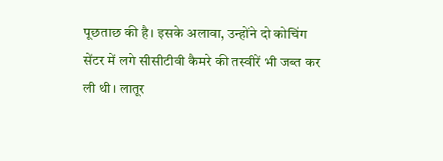पूछताछ की है। इसके अलावा, उन्होंने दो कोचिंग सेंटर में लगे सीसीटीवी कैमरे की तस्वीरें भी जब्त कर ली थी। लातूर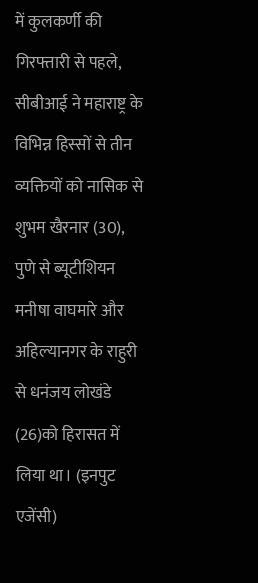में कुलकर्णी की गिरफ्तारी से पहले, सीबीआई ने महाराष्ट्र के विभिन्न हिस्सों से तीन व्यक्तियों को नासिक से शुभम खैरनार (30), पुणे से ब्यूटीशियन मनीषा वाघमारे और अहिल्यानगर के राहुरी से धनंजय लोखंडे (26)को हिरासत में लिया था। (इनपुट एजेंसी)